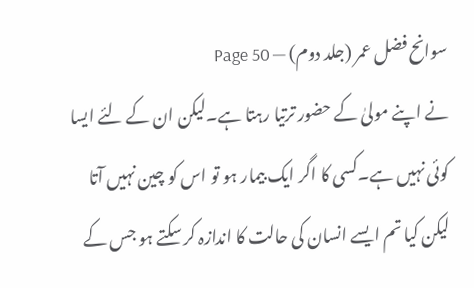سوانح فضل عمر (جلد دوم) — Page 50
نے اپنے مولیٰ کے حضور ترتیا رہتا ہے۔لیکن ان کے لئے ایسا کوئی نہیں ہے۔کسی کا اگر ایک بیمار ہو تو اس کو چین نہیں آتا لیکن کیا تم ایسے انسان کی حالت کا اندازہ کر سکتے ہو جس کے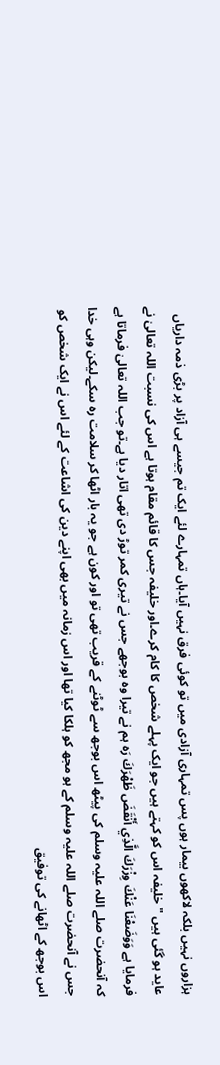ہزاروں نہیں بلکہ لاکھوں بیمار ہوں پس تمہاری آزادی میں تو کوئی فرق نہیں آیا۔ہاں تمہارے لئے ایک تم جیسے ہی آزاد پر بڑی ذمہ داریاں عاید ہو گئی ہیں " خلیفہ اس کو کہتے ہیں جو ایک پہلے شخص کا کام کرے۔اور خلیفہ جس کا قائم مقام ہوتا ہے اس کی نسبت اللہ تعالیٰ نے فرمایا ہے وَوَضَعْنَا عَنْكَ وِزْرَكَ الَّذِي أَنْقَضَ ظَهْرَكَ رَه ہم نے تیرا وہ بوجھے جس نے تیری کمر توڑ دی تھی اتار دیا ہے۔تو جب اللہ تعالیٰ فرماتا ہے کہ آنحضرت صلے اللہ علیہ وسلم کی پیٹھ اس بوجھ سے ٹوٹنے کے قریب تھی تو اور کون ہے جو یہ بار اٹھا کر سلامت رہ سکے۔لیکن وہی خدا جس نے آنحضرت صلے اللہ علیہ وسلم کے ہو مجھ کو ہلکا کیا تھا اور اس زمانہ میں بھی اپنے دین کی اشاعت کے لئے اس نے ایک شخص کو اس بوجھ کے اٹھانے کی توفیق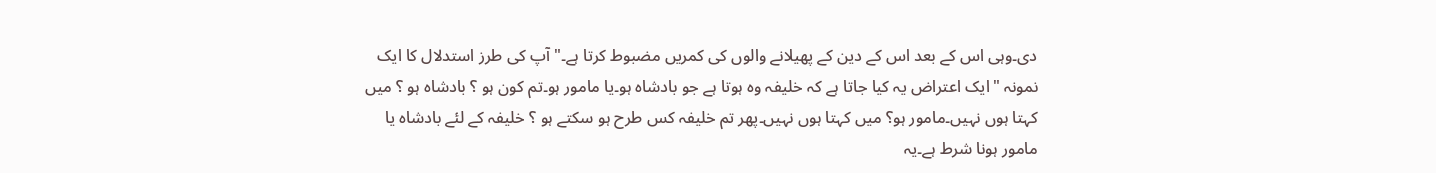دی۔وہی اس کے بعد اس کے دین کے پھیلانے والوں کی کمریں مضبوط کرتا ہے۔" آپ کی طرز استدلال کا ایک نمونہ "ایک اعتراض یہ کیا جاتا ہے کہ خلیفہ وہ ہوتا ہے جو بادشاہ ہو۔یا مامور ہو۔تم کون ہو ؟ بادشاہ ہو ؟ میں کہتا ہوں نہیں۔مامور ہو؟ میں کہتا ہوں نہیں۔پھر تم خلیفہ کس طرح ہو سکتے ہو ؟ خلیفہ کے لئے بادشاہ یا مامور ہونا شرط ہے۔یہ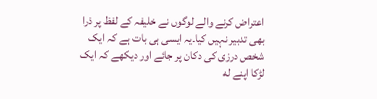اعتراض کرنے والے لوگوں نے خلیفہ کے لفظ پر ذرا بھی تدبیر نہیں کیا۔یہ ایسی ہی بات ہے کہ ایک شخص درزی کی دکان پر جائے اور دیکھے کہ ایک لڑکا اپنے له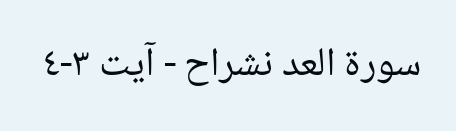سورة العد نشراح - آیت ٣-٤